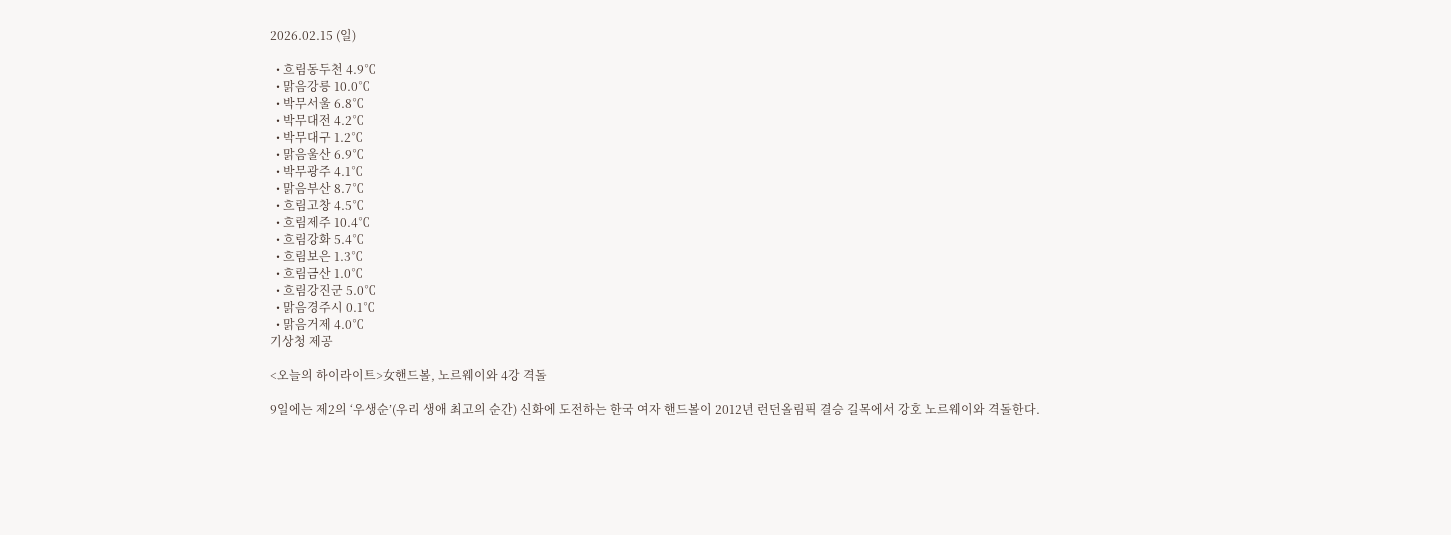2026.02.15 (일)

  • 흐림동두천 4.9℃
  • 맑음강릉 10.0℃
  • 박무서울 6.8℃
  • 박무대전 4.2℃
  • 박무대구 1.2℃
  • 맑음울산 6.9℃
  • 박무광주 4.1℃
  • 맑음부산 8.7℃
  • 흐림고창 4.5℃
  • 흐림제주 10.4℃
  • 흐림강화 5.4℃
  • 흐림보은 1.3℃
  • 흐림금산 1.0℃
  • 흐림강진군 5.0℃
  • 맑음경주시 0.1℃
  • 맑음거제 4.0℃
기상청 제공

<오늘의 하이라이트>女핸드볼, 노르웨이와 4강 격돌

9일에는 제2의 ‘우생순’(우리 생애 최고의 순간) 신화에 도전하는 한국 여자 핸드볼이 2012년 런던올림픽 결승 길목에서 강호 노르웨이와 격돌한다.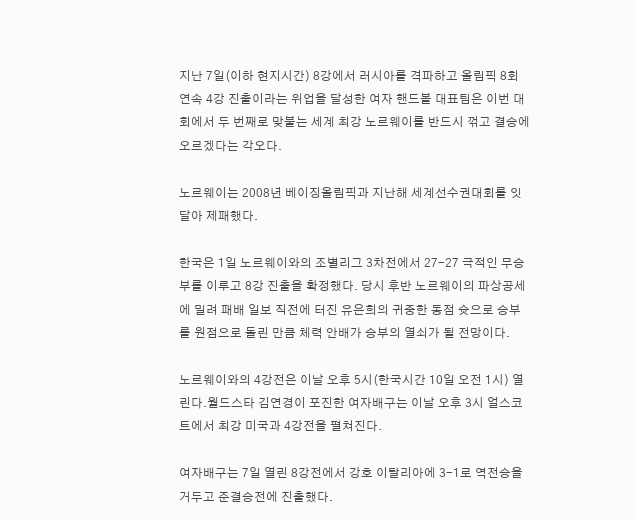지난 7일(이하 현지시간) 8강에서 러시아를 격파하고 올림픽 8회 연속 4강 진출이라는 위업을 달성한 여자 핸드볼 대표팀은 이번 대회에서 두 번째로 맞붙는 세계 최강 노르웨이를 반드시 꺾고 결승에 오르겠다는 각오다.

노르웨이는 2008년 베이징올림픽과 지난해 세계선수권대회를 잇달아 제패했다.

한국은 1일 노르웨이와의 조별리그 3차전에서 27-27 극적인 무승부를 이루고 8강 진출을 확정했다. 당시 후반 노르웨이의 파상공세에 밀려 패배 일보 직전에 터진 유은희의 귀중한 동점 슛으로 승부를 원점으로 돌린 만큼 체력 안배가 승부의 열쇠가 될 전망이다.

노르웨이와의 4강전은 이날 오후 5시(한국시간 10일 오전 1시) 열린다.월드스타 김연경이 포진한 여자배구는 이날 오후 3시 얼스코트에서 최강 미국과 4강전을 펼쳐진다.

여자배구는 7일 열린 8강전에서 강호 이탈리아에 3-1로 역전승을 거두고 준결승전에 진출했다.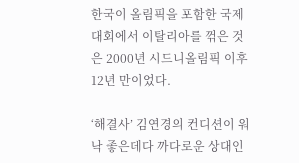한국이 올림픽을 포함한 국제대회에서 이탈리아를 꺾은 것은 2000년 시드니올림픽 이후 12년 만이었다.

‘해결사’ 김연경의 컨디션이 워낙 좋은데다 까다로운 상대인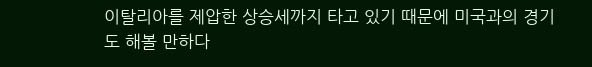이탈리아를 제압한 상승세까지 타고 있기 때문에 미국과의 경기도 해볼 만하다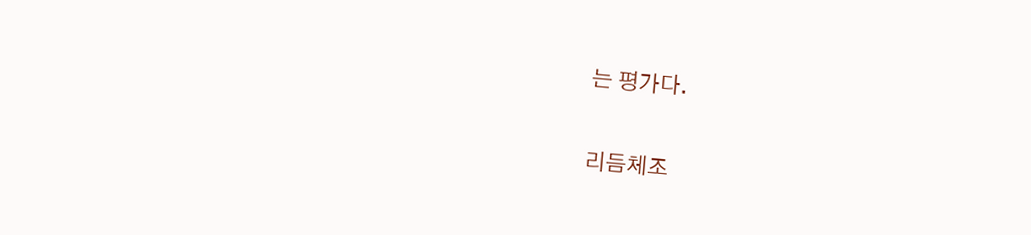는 평가다.

리듬체조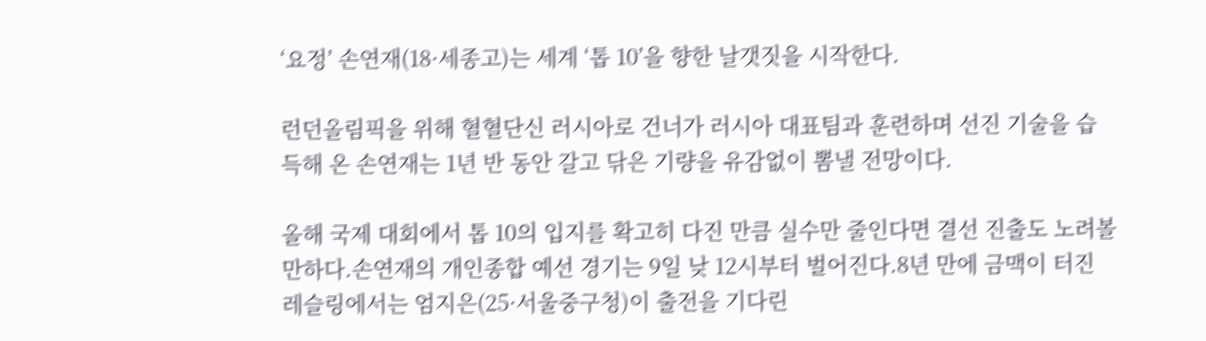‘요정’ 손연재(18·세종고)는 세계 ‘톱 10’을 향한 날갯짓을 시작한다.

런던올림픽을 위해 혈혈단신 러시아로 건너가 러시아 대표팀과 훈련하며 선진 기술을 습득해 온 손연재는 1년 반 동안 갈고 닦은 기량을 유감없이 뽐낼 전망이다.

올해 국제 대회에서 톱 10의 입지를 확고히 다진 만큼 실수만 줄인다면 결선 진출도 노려볼 만하다.손연재의 개인종합 예선 경기는 9일 낮 12시부터 벌어진다.8년 만에 금맥이 터진 레슬링에서는 엄지은(25·서울중구청)이 출전을 기다린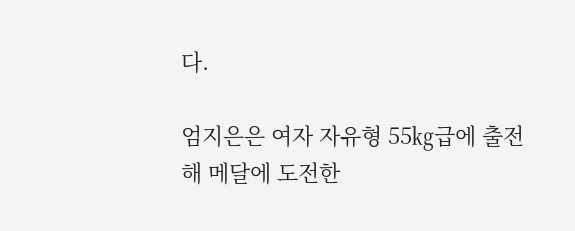다.

엄지은은 여자 자유형 55㎏급에 출전해 메달에 도전한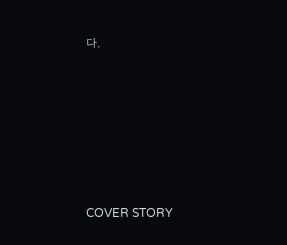다.








COVER STORY